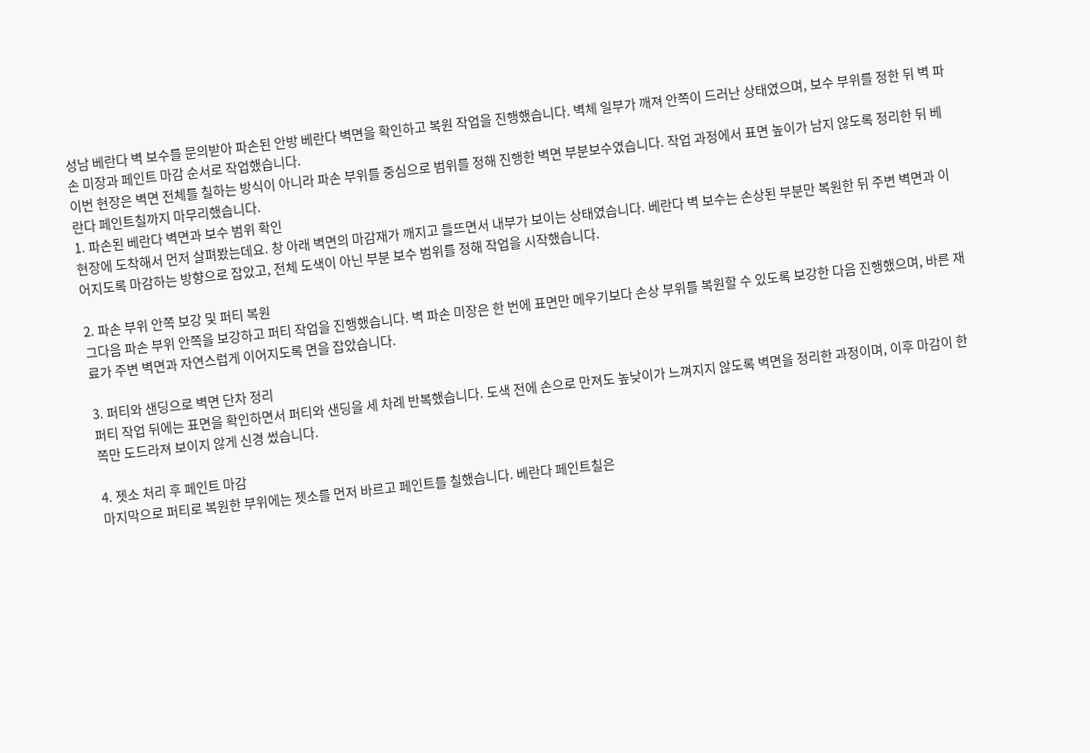성남 베란다 벽 보수를 문의받아 파손된 안방 베란다 벽면을 확인하고 복원 작업을 진행했습니다. 벽체 일부가 깨져 안쪽이 드러난 상태였으며, 보수 부위를 정한 뒤 벽 파손 미장과 페인트 마감 순서로 작업했습니다.
이번 현장은 벽면 전체를 칠하는 방식이 아니라 파손 부위를 중심으로 범위를 정해 진행한 벽면 부분보수였습니다. 작업 과정에서 표면 높이가 남지 않도록 정리한 뒤 베란다 페인트칠까지 마무리했습니다.
1. 파손된 베란다 벽면과 보수 범위 확인
현장에 도착해서 먼저 살펴봤는데요. 창 아래 벽면의 마감재가 깨지고 들뜨면서 내부가 보이는 상태였습니다. 베란다 벽 보수는 손상된 부분만 복원한 뒤 주변 벽면과 이어지도록 마감하는 방향으로 잡았고, 전체 도색이 아닌 부분 보수 범위를 정해 작업을 시작했습니다.

2. 파손 부위 안쪽 보강 및 퍼티 복원
그다음 파손 부위 안쪽을 보강하고 퍼티 작업을 진행했습니다. 벽 파손 미장은 한 번에 표면만 메우기보다 손상 부위를 복원할 수 있도록 보강한 다음 진행했으며, 바른 재료가 주변 벽면과 자연스럽게 이어지도록 면을 잡았습니다.

3. 퍼티와 샌딩으로 벽면 단차 정리
퍼티 작업 뒤에는 표면을 확인하면서 퍼티와 샌딩을 세 차례 반복했습니다. 도색 전에 손으로 만져도 높낮이가 느껴지지 않도록 벽면을 정리한 과정이며, 이후 마감이 한쪽만 도드라져 보이지 않게 신경 썼습니다.

4. 젯소 처리 후 페인트 마감
마지막으로 퍼티로 복원한 부위에는 젯소를 먼저 바르고 페인트를 칠했습니다. 베란다 페인트칠은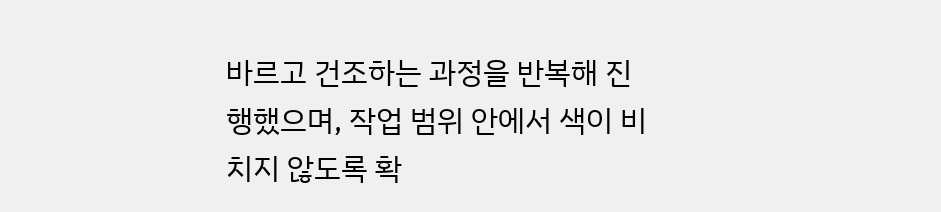바르고 건조하는 과정을 반복해 진행했으며, 작업 범위 안에서 색이 비치지 않도록 확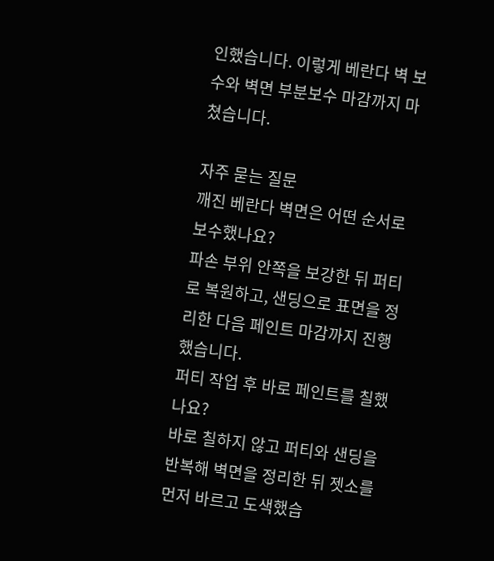인했습니다. 이렇게 베란다 벽 보수와 벽면 부분보수 마감까지 마쳤습니다.

자주 묻는 질문
깨진 베란다 벽면은 어떤 순서로 보수했나요?
파손 부위 안쪽을 보강한 뒤 퍼티로 복원하고, 샌딩으로 표면을 정리한 다음 페인트 마감까지 진행했습니다.
퍼티 작업 후 바로 페인트를 칠했나요?
바로 칠하지 않고 퍼티와 샌딩을 반복해 벽면을 정리한 뒤 젯소를 먼저 바르고 도색했습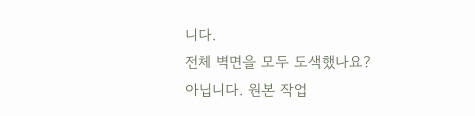니다.
전체 벽면을 모두 도색했나요?
아닙니다. 원본 작업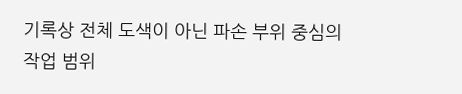기록상 전체 도색이 아닌 파손 부위 중심의 작업 범위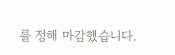를 정해 마감했습니다.